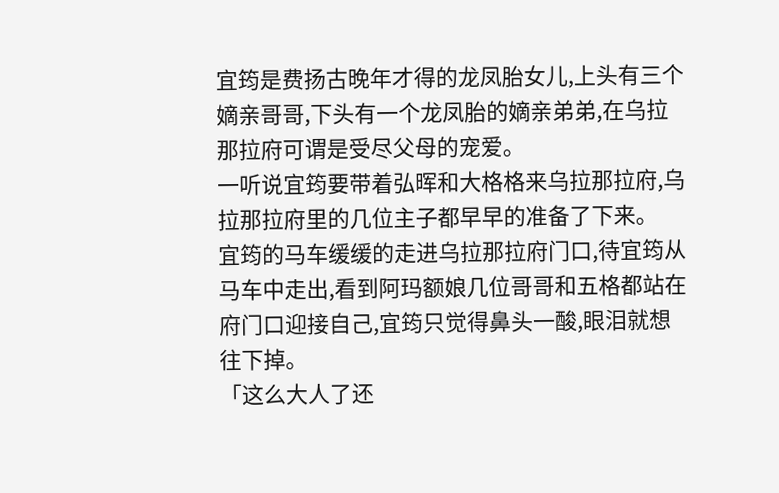宜筠是费扬古晚年才得的龙凤胎女儿,上头有三个嫡亲哥哥,下头有一个龙凤胎的嫡亲弟弟,在乌拉那拉府可谓是受尽父母的宠爱。
一听说宜筠要带着弘晖和大格格来乌拉那拉府,乌拉那拉府里的几位主子都早早的准备了下来。
宜筠的马车缓缓的走进乌拉那拉府门口,待宜筠从马车中走出,看到阿玛额娘几位哥哥和五格都站在府门口迎接自己,宜筠只觉得鼻头一酸,眼泪就想往下掉。
「这么大人了还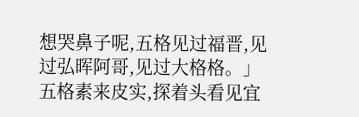想哭鼻子呢,五格见过福晋,见过弘晖阿哥,见过大格格。」五格素来皮实,探着头看见宜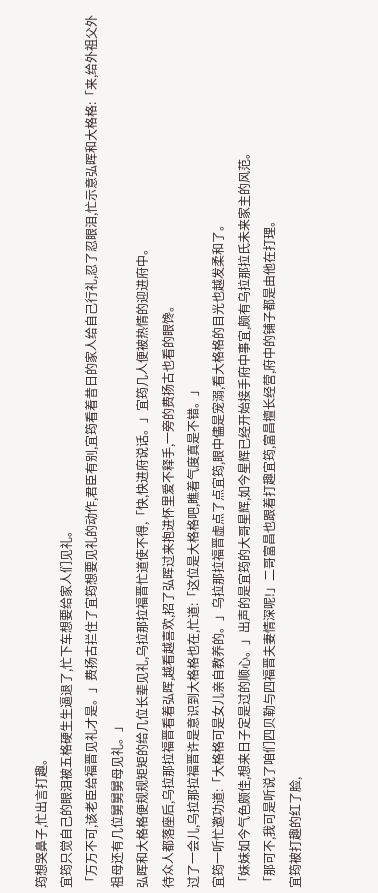筠想哭鼻子,忙出言打趣。
宜筠只觉自己的眼泪被五格硬生生逼退了,忙下车想要给家人们见礼。
「万万不可,该老臣给福晋见礼才是。」费扬古拦住了宜筠想要见礼的动作,君臣有别,宜筠看着昔日的家人给自己行礼,忍了忍眼泪,忙示意弘晖和大格格:「来,给外祖父外祖母还有几位舅舅舅母见礼。」
弘晖和大格格便规规矩矩的给几位长辈见礼,乌拉那拉福晋忙道使不得,「快,快进府说话。」宜筠几人便被热情的迎进府中。
待众人都落座后,乌拉那拉福晋看着弘晖,越看越喜欢,招了弘晖过来抱进怀里爱不释手,一旁的费扬古也看的眼馋。
过了一会儿,乌拉那拉福晋许是意识到大格格也在,忙道:「这位是大格格吧,瞧着气度真是不错。」
宜筠一听忙邀功道:「大格格可是女儿亲自教养的。」乌拉那拉福晋虚点了点宜筠,眼中儘是宠溺,看大格格的目光也越发柔和了。
「妹妹如今气色颇佳,想来日子定是过的顺心。」出声的是宜筠的大哥星辉,如今星辉已经开始接手府中事宜,颇有乌拉那拉氏未来家主的风范。
「那可不,我可是听说了咱们四贝勒与四福晋夫妻情深呢!」二哥富昌也跟着打趣宜筠,富昌擅长经营,府中的铺子都是由他在打理。
宜筠被打趣的红了脸,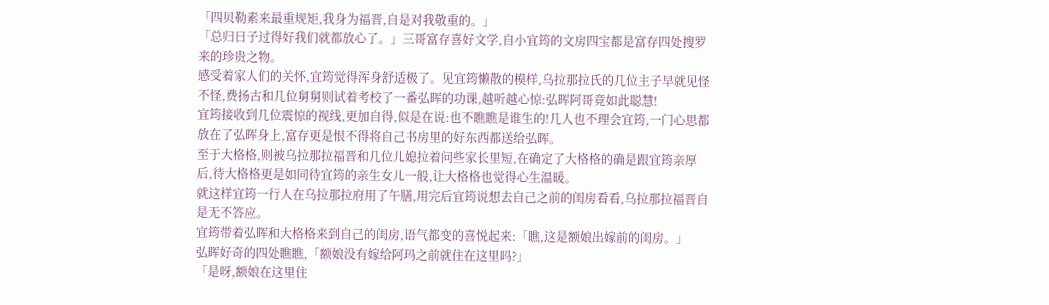「四贝勒素来最重规矩,我身为福晋,自是对我敬重的。」
「总归日子过得好我们就都放心了。」三哥富存喜好文学,自小宜筠的文房四宝都是富存四处搜罗来的珍贵之物。
感受着家人们的关怀,宜筠觉得浑身舒适极了。见宜筠懒散的模样,乌拉那拉氏的几位主子早就见怪不怪,费扬古和几位舅舅则试着考校了一番弘晖的功课,越听越心惊:弘晖阿哥竟如此聪慧!
宜筠接收到几位震惊的视线,更加自得,似是在说:也不瞧瞧是谁生的!几人也不理会宜筠,一门心思都放在了弘晖身上,富存更是恨不得将自己书房里的好东西都送给弘晖。
至于大格格,则被乌拉那拉福晋和几位儿媳拉着问些家长里短,在确定了大格格的确是跟宜筠亲厚后,待大格格更是如同待宜筠的亲生女儿一般,让大格格也觉得心生温暖。
就这样宜筠一行人在乌拉那拉府用了午膳,用完后宜筠说想去自己之前的闺房看看,乌拉那拉福晋自是无不答应。
宜筠带着弘晖和大格格来到自己的闺房,语气都变的喜悦起来:「瞧,这是额娘出嫁前的闺房。」
弘晖好奇的四处瞧瞧,「额娘没有嫁给阿玛之前就住在这里吗?」
「是呀,额娘在这里住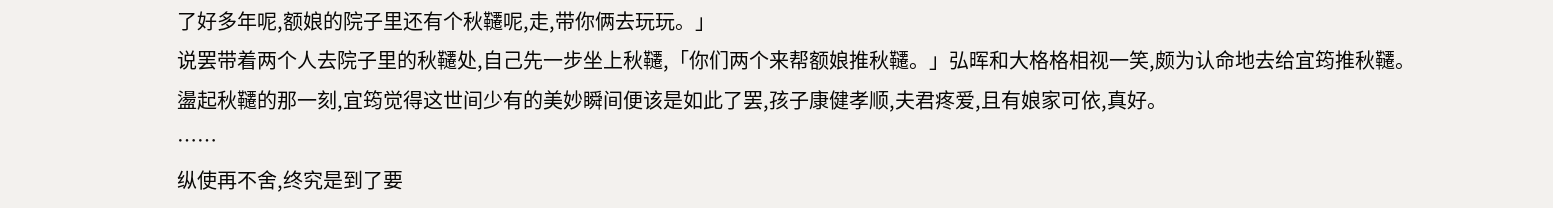了好多年呢,额娘的院子里还有个秋韆呢,走,带你俩去玩玩。」
说罢带着两个人去院子里的秋韆处,自己先一步坐上秋韆,「你们两个来帮额娘推秋韆。」弘晖和大格格相视一笑,颇为认命地去给宜筠推秋韆。
盪起秋韆的那一刻,宜筠觉得这世间少有的美妙瞬间便该是如此了罢,孩子康健孝顺,夫君疼爱,且有娘家可依,真好。
……
纵使再不舍,终究是到了要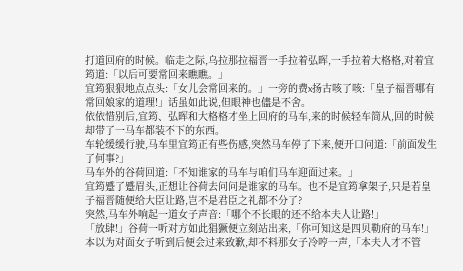打道回府的时候。临走之际,乌拉那拉福晋一手拉着弘晖,一手拉着大格格,对着宜筠道:「以后可要常回来瞧瞧。」
宜筠狠狠地点点头:「女儿会常回来的。」一旁的费x扬古咳了咳:「皇子福晋哪有常回娘家的道理!」话虽如此说,但眼神也儘是不舍。
依依惜别后,宜筠、弘晖和大格格才坐上回府的马车,来的时候轻车简从,回的时候却带了一马车都装不下的东西。
车轮缓缓行驶,马车里宜筠正有些伤感,突然马车停了下来,便开口问道:「前面发生了何事?」
马车外的谷荷回道:「不知谁家的马车与咱们马车迎面过来。」
宜筠蹙了蹙眉头,正想让谷荷去问问是谁家的马车。也不是宜筠拿架子,只是若皇子福晋随便给大臣让路,岂不是君臣之礼都不分了?
突然,马车外响起一道女子声音:「哪个不长眼的还不给本夫人让路!」
「放肆!」谷荷一听对方如此猖獗便立刻站出来,「你可知这是四贝勒府的马车!」
本以为对面女子听到后便会过来致歉,却不料那女子冷哼一声,「本夫人才不管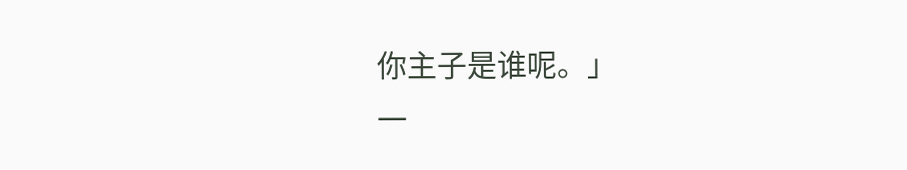你主子是谁呢。」
一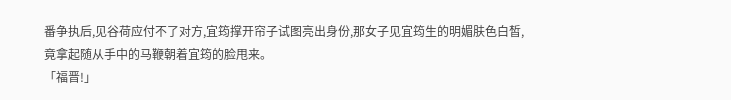番争执后,见谷荷应付不了对方,宜筠撑开帘子试图亮出身份,那女子见宜筠生的明媚肤色白皙,竟拿起随从手中的马鞭朝着宜筠的脸甩来。
「福晋!」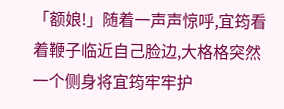「额娘!」随着一声声惊呼,宜筠看着鞭子临近自己脸边,大格格突然一个侧身将宜筠牢牢护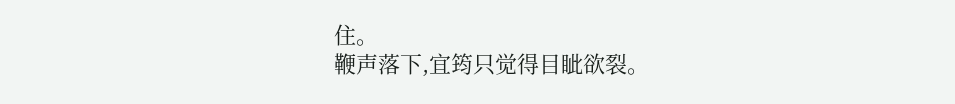住。
鞭声落下,宜筠只觉得目眦欲裂。